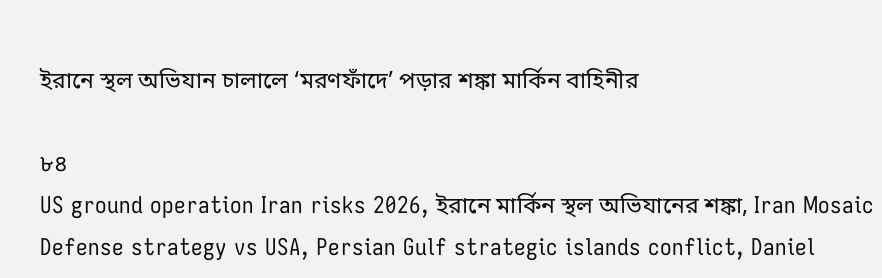ইরানে স্থল অভিযান চালালে ‘মরণফাঁদে’ পড়ার শঙ্কা মার্কিন বাহিনীর

৮৪
US ground operation Iran risks 2026, ইরানে মার্কিন স্থল অভিযানের শঙ্কা, Iran Mosaic Defense strategy vs USA, Persian Gulf strategic islands conflict, Daniel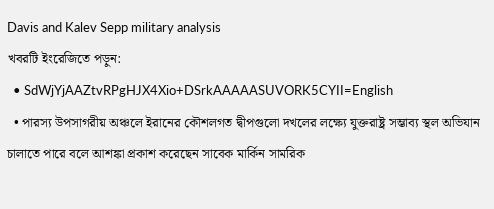Davis and Kalev Sepp military analysis
খবরটি ইংরেজিতে পড়ুন:
  • SdWjYjAAZtvRPgHJX4Xio+DSrkAAAAASUVORK5CYII=English
  • পারস্য উপসাগরীয় অঞ্চলে ইরানের কৌশলগত দ্বীপগুলো দখলের লক্ষ্যে যুক্তরাষ্ট্র সম্ভাব্য স্থল অভিযান চালাতে পারে বলে আশঙ্কা প্রকাশ করেছেন সাবেক মার্কিন সামরিক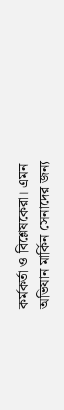কর্মকর্তা ও বিশ্লেষকেরা। এমন অভিযান মার্কিন সেনাদের জন্য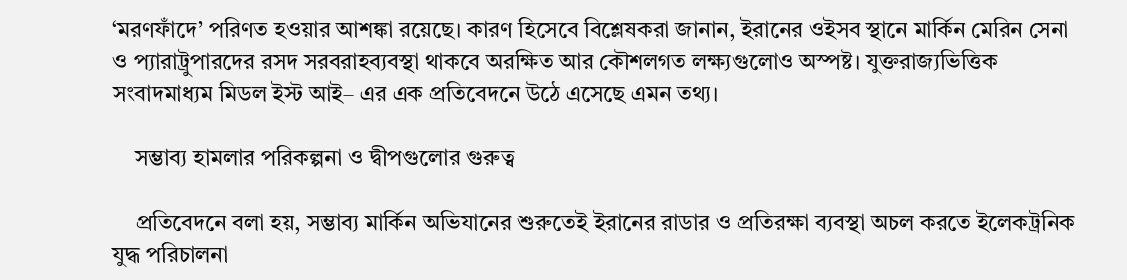‘মরণফাঁদে’ পরিণত হওয়ার আশঙ্কা রয়েছে। কারণ হিসেবে বিশ্লেষকরা জানান, ইরানের ওইসব স্থানে মার্কিন মেরিন সেনা ও প্যারাট্রুপারদের রসদ সরবরাহব্যবস্থা থাকবে অরক্ষিত আর কৌশলগত লক্ষ্যগুলোও অস্পষ্ট। যুক্তরাজ্যভিত্তিক সংবাদমাধ্যম মিডল ইস্ট আই– এর এক প্রতিবেদনে উঠে এসেছে এমন তথ্য।

    সম্ভাব্য হামলার পরিকল্পনা ও দ্বীপগুলোর গুরুত্ব

    প্রতিবেদনে বলা হয়, সম্ভাব্য মার্কিন অভিযানের শুরুতেই ইরানের রাডার ও প্রতিরক্ষা ব্যবস্থা অচল করতে ইলেকট্রনিক যুদ্ধ পরিচালনা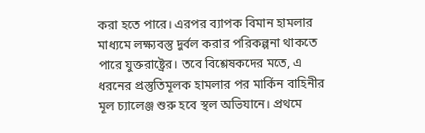করা হতে পারে। এরপর ব্যাপক বিমান হামলার মাধ্যমে লক্ষ্যবস্তু দুর্বল করার পরিকল্পনা থাকতে পারে যুক্তরাষ্ট্রের। তবে বিশ্লেষকদের মতে, এ ধরনের প্রস্তুতিমূলক হামলার পর মার্কিন বাহিনীর মূল চ্যালেঞ্জ শুরু হবে স্থল অভিযানে। প্রথমে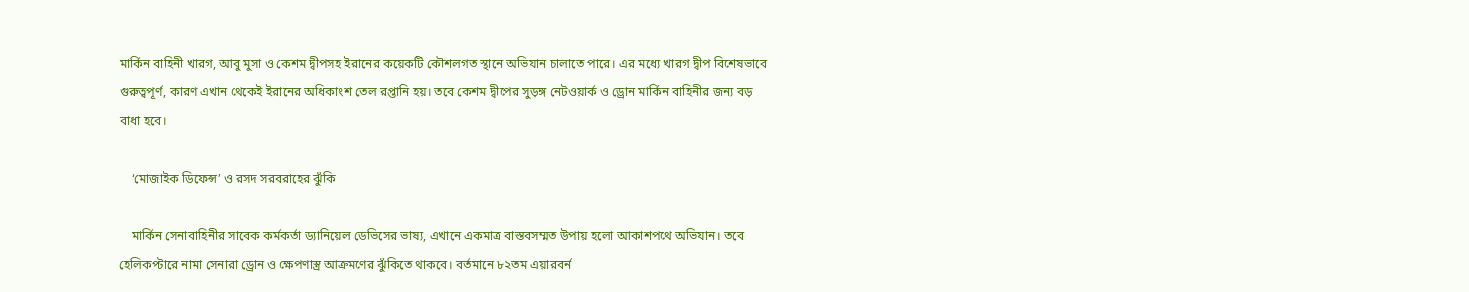মার্কিন বাহিনী খারগ, আবু মুসা ও কেশম দ্বীপসহ ইরানের কয়েকটি কৌশলগত স্থানে অভিযান চালাতে পারে। এর মধ্যে খারগ দ্বীপ বিশেষভাবে গুরুত্বপূর্ণ, কারণ এখান থেকেই ইরানের অধিকাংশ তেল রপ্তানি হয়। তবে কেশম দ্বীপের সুড়ঙ্গ নেটওয়ার্ক ও ড্রোন মার্কিন বাহিনীর জন্য বড় বাধা হবে।

    ‘মোজাইক ডিফেন্স’ ও রসদ সরবরাহের ঝুঁকি

    মার্কিন সেনাবাহিনীর সাবেক কর্মকর্তা ড্যানিয়েল ডেভিসের ভাষ্য, এখানে একমাত্র বাস্তবসম্মত উপায় হলো আকাশপথে অভিযান। তবে হেলিকপ্টারে নামা সেনারা ড্রোন ও ক্ষেপণাস্ত্র আক্রমণের ঝুঁকিতে থাকবে। বর্তমানে ৮২তম এয়ারবর্ন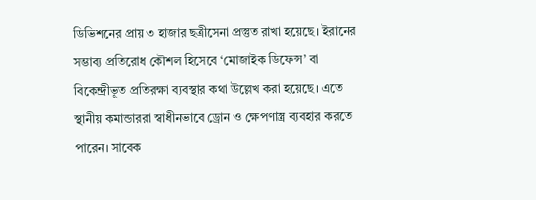ডিভিশনের প্রায় ৩ হাজার ছত্রীসেনা প্রস্তুত রাখা হয়েছে। ইরানের সম্ভাব্য প্রতিরোধ কৌশল হিসেবে ‘মোজাইক ডিফেন্স’ বা বিকেন্দ্রীভূত প্রতিরক্ষা ব্যবস্থার কথা উল্লেখ করা হয়েছে। এতে স্থানীয় কমান্ডাররা স্বাধীনভাবে ড্রোন ও ক্ষেপণাস্ত্র ব্যবহার করতে পারেন। সাবেক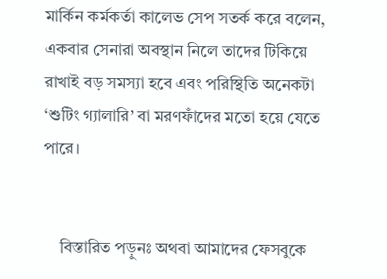মার্কিন কর্মকর্তা কালেভ সেপ সতর্ক করে বলেন, একবার সেনারা অবস্থান নিলে তাদের টিকিয়ে রাখাই বড় সমস্যা হবে এবং পরিস্থিতি অনেকটা ‘শুটিং গ্যালারি’ বা মরণফাঁদের মতো হয়ে যেতে পারে।


    বিস্তারিত পড়ুনঃ অথবা আমাদের ফেসবুকে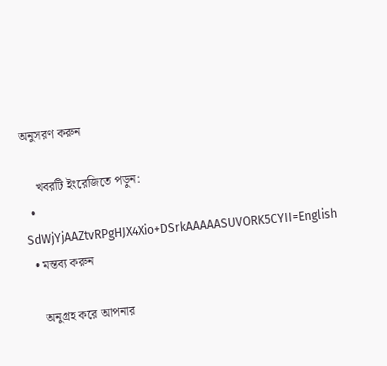অনুসরণ করুন

    খবরটি ইংরেজিতে পড়ুন:
  • SdWjYjAAZtvRPgHJX4Xio+DSrkAAAAASUVORK5CYII=English
  • মন্তব্য করুন

    অনুগ্রহ করে আপনার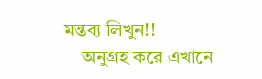মন্তব্য লিখুন!!
    অনুগ্রহ করে এখানে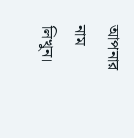আপনার নাম লিখুন।